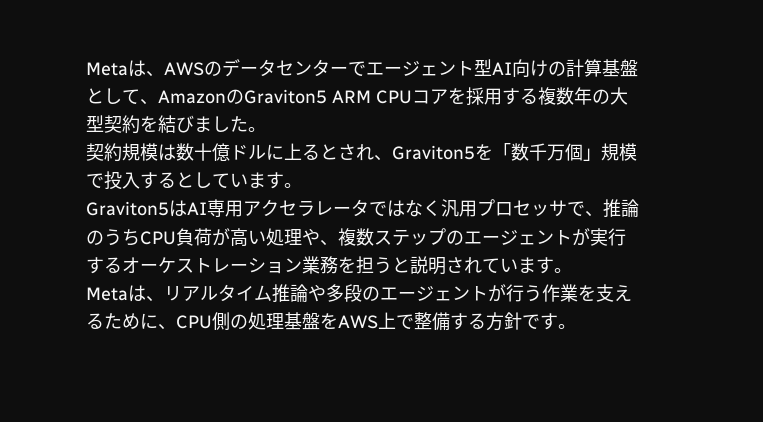Metaは、AWSのデータセンターでエージェント型AI向けの計算基盤として、AmazonのGraviton5 ARM CPUコアを採用する複数年の大型契約を結びました。
契約規模は数十億ドルに上るとされ、Graviton5を「数千万個」規模で投入するとしています。
Graviton5はAI専用アクセラレータではなく汎用プロセッサで、推論のうちCPU負荷が高い処理や、複数ステップのエージェントが実行するオーケストレーション業務を担うと説明されています。
Metaは、リアルタイム推論や多段のエージェントが行う作業を支えるために、CPU側の処理基盤をAWS上で整備する方針です。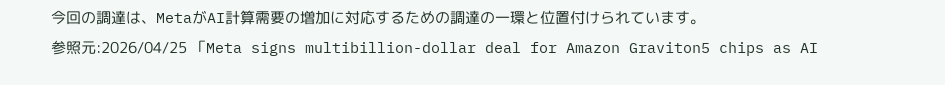今回の調達は、MetaがAI計算需要の増加に対応するための調達の一環と位置付けられています。
参照元:2026/04/25 「Meta signs multibillion-dollar deal for Amazon Graviton5 chips as AI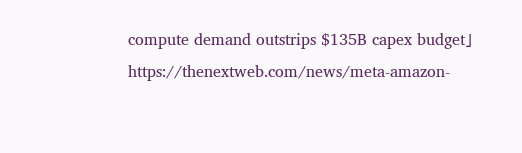compute demand outstrips $135B capex budget」 https://thenextweb.com/news/meta-amazon-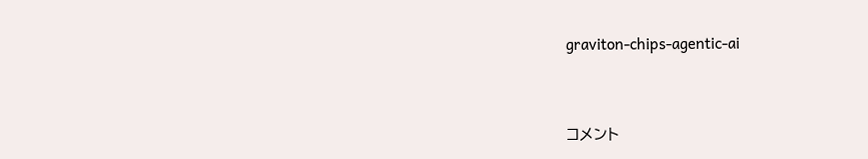graviton-chips-agentic-ai



コメント